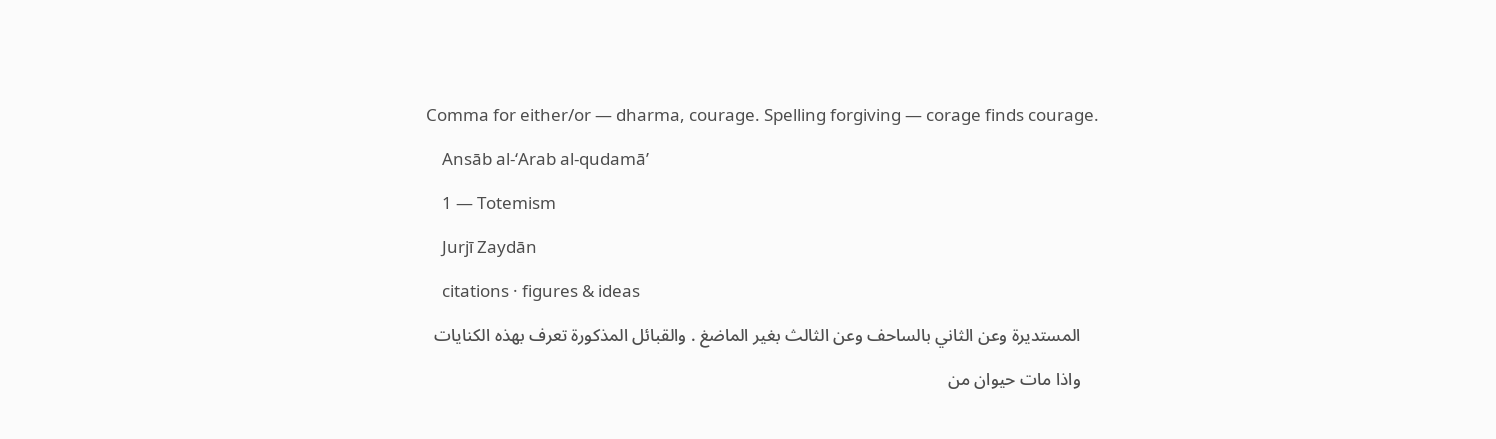Comma for either/or — dharma, courage. Spelling forgiving — corage finds courage.

    Ansāb al-ʻArab al-qudamāʼ

    1 — Totemism

    Jurjī Zaydān

    citations · figures & ideas

    المستديرة وعن الثاني بالساحف وعن الثالث بغير الماضغ . والقبائل المذكورة تعرف بهذه الكنايات

    واذا مات حيوان من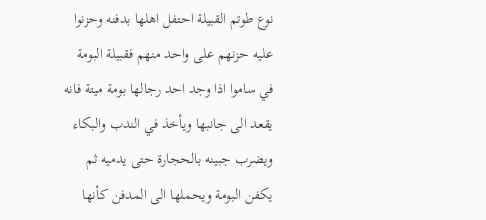نوع طوتم القبيلة احتفل اهلها بدفنه وحزنوا عليه حزنهم على واحد منهم فقبيلة البومة في ساموا اذا وجد احد رجالها بومة ميتة فانه يقعد الى جانبها ويأخذ في الندب والبكاء ويضرب جبينه بالحجارة حتى يدميه ثم يكفن البومة ويحملها الى المدفن كأنها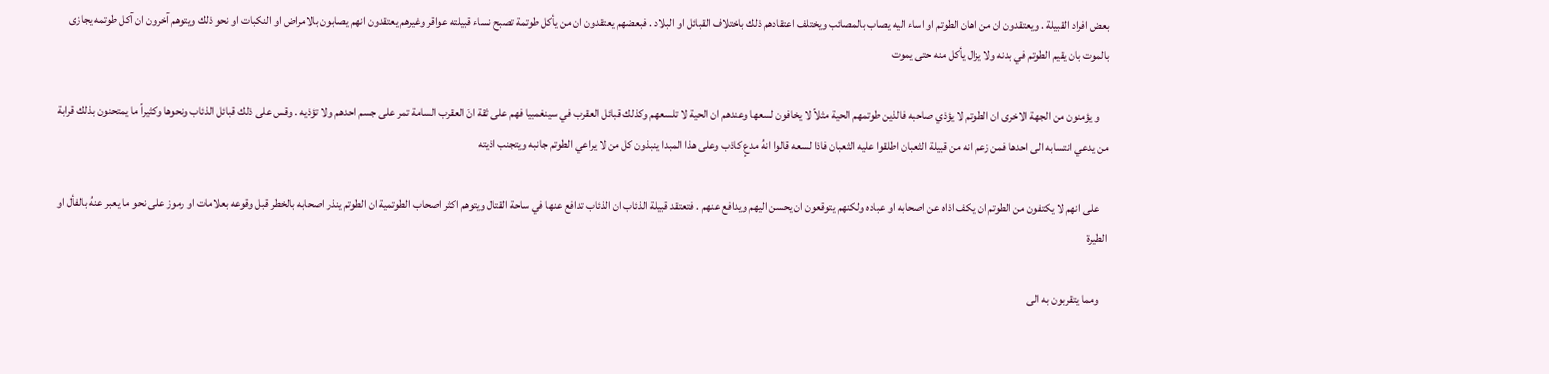بعض افراد القبيلة . ويعتقدون ان من اهان الطوتم او اساء اليه يصاب بالمصائب ويختلف اعتقادهم ذلك باختلاف القبائل او البلاد . فبعضهم يعتقدون ان من يأكل طوتمة تصبح نساء قبيلته عواقر وغيرهم يعتقدون انهم يصابون بالامراض او النكبات او نحو ذلك ويتوهم آخرون ان آكل طوتمه يجازى بالموت بان يقيم الطوتم في بدنه ولا يزال يأكل منه حتى يموت

    و يؤمنون من الجهة الاخرى ان الطوتم لا يؤذي صاحبه فالذين طوتمهم الحية مثلاً لا يخافون لسعها وعندهم ان الحية لا تلسعهم وكذلك قبائل العقرب في سينغمبيا فهم على ثقة انَ العقرب السامة تمر على جسم احدهم ولا تؤذيه . وقس على ذلك قبائل الذئاب ونحوها وكثيراً ما يمتحنون بذلك قرابة من يدعي انتسابه الى احدها فمن زعم انه من قبيلة الثعبان اطلقوا عليه الثعبان فاذا لسعه قالوا انهُ مدعٍ كاذب وعلى هذا المبدا ينبذون كل من لا يراعي الطوتم جانبه ويتجنب اذيته

    على انهم لا يكتفون من الطوتم ان يكف اذاه عن اصحابه او عباده ولكنهم يتوقعون ان يحسن اليهم ويدافع عنهم . فتعتقد قبيلة الذئاب ان الذئاب تدافع عنها في ساحة القتال ويتوهم اكثر اصحاب الطوتمية ان الطوتم ينذر اصحابه بالخطر قبل وقوعه بعلامات او رموز على نحو ما يعبر عنهُ بالفأل او الطيرة

    ومما يتقربون به الى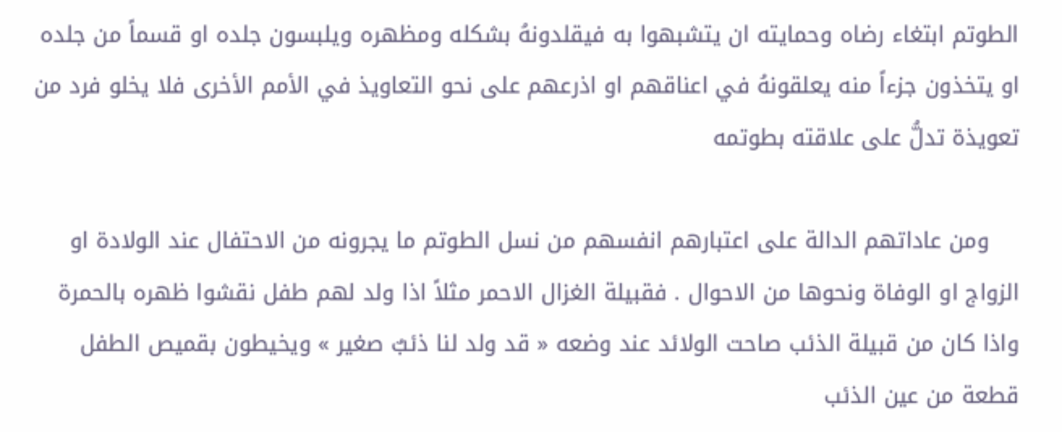الطوتم ابتغاء رضاه وحمايته ان يتشبهوا به فيقلدونهُ بشكله ومظهره ويلبسون جلده او قسماً من جلده او يتخذون جزءاً منه يعلقونهُ في اعناقهم او اذرعهم على نحو التعاويذ في الأمم الأخرى فلا يخلو فرد من تعويذة تدلُّ على علاقته بطوتمه

    ومن عاداتهم الدالة على اعتبارهم انفسهم من نسل الطوتم ما يجرونه من الاحتفال عند الولادة او الزواج او الوفاة ونحوها من الاحوال . فقبيلة الغزال الاحمر مثلاً اذا ولد لهم طفل نقشوا ظهره بالحمرة واذا كان من قبيلة الذئب صاحت الولائد عند وضعه « قد ولد لنا ذئبٌ صغير » ويخيطون بقميص الطفل قطعة من عين الذئب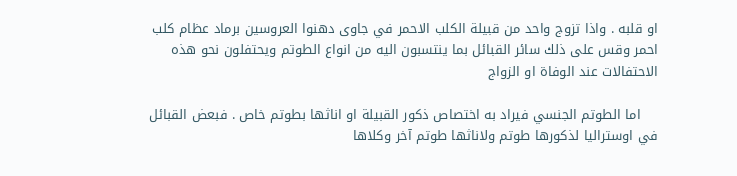او قلبه . واذا تزوج واحد من قبيلة الكلب الاحمر في جاوى دهنوا العروسين برماد عظام كلب احمر وقس على ذلك سائر القبائل بما ينتسبون اليه من انواع الطوتم ويحتفلون نحو هذه الاحتفالات عند الوفاة او الزواج

    اما الطوتم الجنسي فيراد به اختصاص ذكور القبيلة او اناثها بطوتم خاص . فبعض القبائل في اوستراليا لذكورها طوتم ولاناثها طوتم آخر وكلاها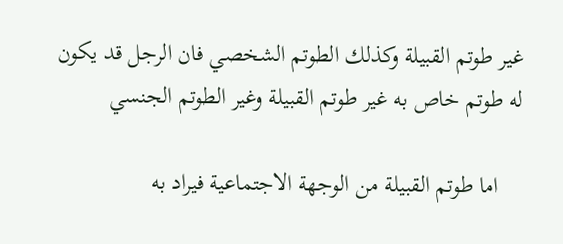غير طوتم القبيلة وكذلك الطوتم الشخصي فان الرجل قد يكون له طوتم خاص به غير طوتم القبيلة وغير الطوتم الجنسي

    اما طوتم القبيلة من الوجهة الاجتماعية فيراد به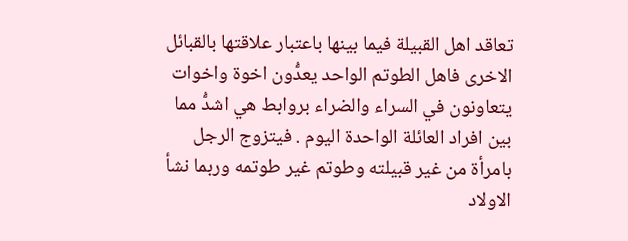تعاقد اهل القبيلة فيما بينها باعتبار علاقتها بالقبائل الاخرى فاهل الطوتم الواحد يعدُّون اخوة واخوات يتعاونون في السراء والضراء بروابط هي اشدُّ مما بين افراد العائلة الواحدة اليوم . فيتزوج الرجل بامرأة من غير قبيلته وطوتم غير طوتمه وربما نشأ الاولاد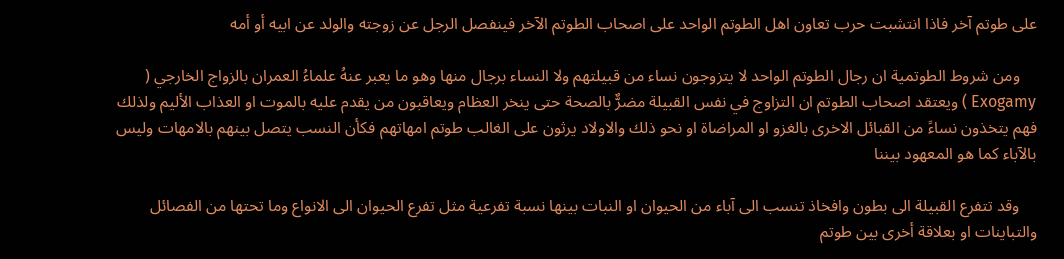على طوتم آخر فاذا انتشبت حرب تعاون اهل الطوتم الواحد على اصحاب الطوتم الآخر فينفصل الرجل عن زوجته والولد عن ابيه أو أمه

    ومن شروط الطوتمية ان رجال الطوتم الواحد لا يتزوجون نساء من قبيلتهم ولا النساء برجال منها وهو ما يعبر عنهُ علماءُ العمران بالزواج الخارجي ( Exogamy ) ويعتقد اصحاب الطوتم ان التزاوج في نفس القبيلة مضرٌّ بالصحة حتى ينخر العظام ويعاقبون من يقدم عليه بالموت او العذاب الأليم ولذلك فهم يتخذون نساءً من القبائل الاخرى بالغزو او المراضاة او نحو ذلك والاولاد يرثون على الغالب طوتم امهاتهم فكأن النسب يتصل بينهم بالامهات وليس بالآباء كما هو المعهود بيننا

    وقد تتفرع القبيلة الى بطون وافخاذ تنسب الى آباء من الحيوان او النبات بينها نسبة تفرعية مثل تفرع الحيوان الى الانواع وما تحتها من الفصائل والتباينات او بعلاقة أخرى بين طوتم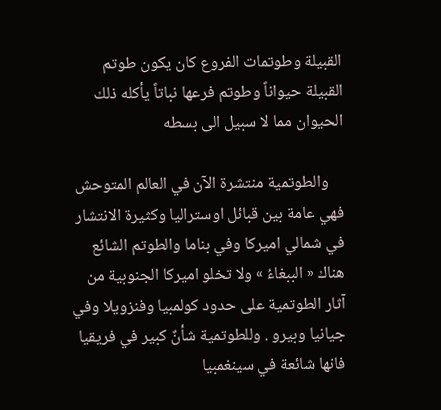القبيلة وطوتمات الفروع كان يكون طوتم القبيلة حيواناً وطوتم فرعها نباتاً يأكله ذلك الحيوان مما لا سبيل الى بسطه

    والطوتمية منتشرة الآن في العالم المتوحش فهي عامة بين قبائل اوستراليا وكثيرة الانتشار في شمالي اميركا وفي بناما والطوتم الشائع هناك « الببغاءُ » ولا تخلو اميركا الجنوبية من آثار الطوتمية على حدود كولمبيا وفنزويلا وفي جيانيا وبيرو . وللطوتمية شأنٌ كبير في فريقيا فانها شائعة في سينغمبيا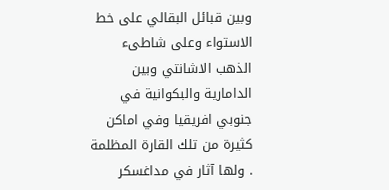وبين قبائل البقالي على خط الاستواء وعلى شاطىء الذهب الاشانتي وبين الدامارية والبكوانية في جنوبي افريقيا وفي اماكن كثيرة من تلك القارة المظلمة . ولها آثار في مداغسكر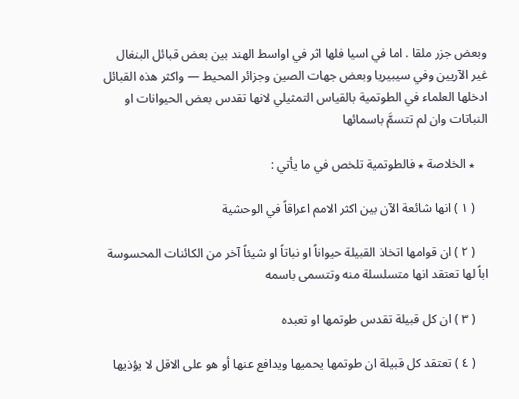وبعض جزر ملقا . اما في اسيا فلها اثر في اواسط الهند بين بعض قبائل البنغال غير الآريين وفي سيبيريا وبعض جهات الصين وجزائر المحيط — واكثر هذه القبائل ادخلها العلماء في الطوتمية بالقياس التمثيلي لانها تقدس بعض الحيوانات او النباتات وان لم تتسمَّ باسمائها

    ٭ الخلاصة ٭ فالطوتمية تلخص في ما يأتي :

    ( ١ ) انها شائعة الآن بين اكثر الامم اعراقاً في الوحشية

    ( ٢ ) ان قوامها اتخاذ القبيلة حيواناً او نباتاً او شيئاً آخر من الكائنات المحسوسة اباً لها تعتقد انها متسلسلة منه وتتسمى باسمه

    ( ٣ ) ان كل قبيلة تقدس طوتمها او تعبده

    ( ٤ ) تعتقد كل قبيلة ان طوتمها يحميها ويدافع عنها أو هو على الاقل لا يؤذيها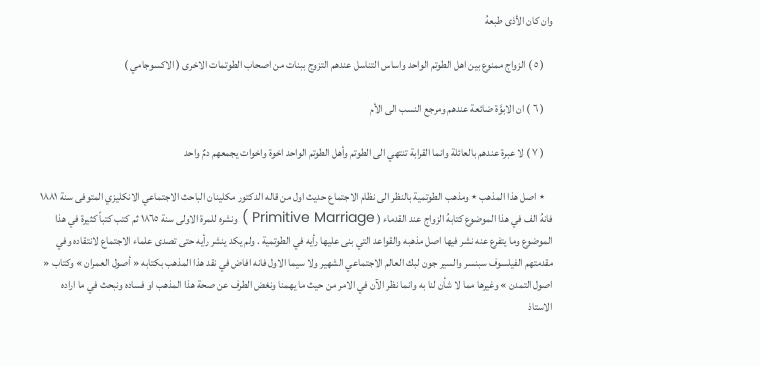وان كان الأذى طبعهُ

    ( ٥ ) الزواج ممنوع بين اهل الطوتم الواحد واساس التناسل عندهم التزوج ببنات من اصحاب الطوتمات الاخرى ( الاكسوجامي )

    ( ٦ ) ان الابوَّة ضائعة عندهم ومرجع النسب الى الأم

    ( ٧ ) لا عبرة عندهم بالعائلة وانما القرابة تنتهي الى الطوتم وأهل الطوتم الواحد اخوة واخوات يجمعهم دمٌ واحد

    ٭ اصل هذا المذهب ٭ ومذهب الطوتمية بالنظر الى نظام الاجتماع حديث اول من قاله الدكتور مكلينان الباحث الاجتماعي الانكليزي المتوفى سنة ١٨٨١ فانهُ الف في هذا الموضوع كتابهُ الزواج عند القدماء ( Primitive Marriage ) ونشره للمرة الاولى سنة ١٨٦٥ ثم كتب كتباً كثيرة في هذا الموضوع وما يتفرع عنه نشر فيها اصل مذهبه والقواعد التي بنى عليها رأيه في الطوتمية . ولم يكد ينشر رأيه حتى تصدى علماء الاجتماع لانتقاده وفي مقدمتهم الفيلسوف سبنسر والسير جون لبك العالم الاجتماعي الشهير ولا سيما الاول فانه افاض في نقد هذا المذهب بكتابه « أصول العمران » وكتاب « اصول التمدن » وغيرها مما لا شأن لنا به وانما نظر الآن في الامر من حيث ما يهمنا ونغض الطرف عن صحة هذا المذهب او فساده ونبحث في ما اراده الاستاذ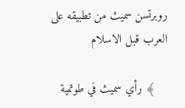روبرتسن سميث من تطبيقه على العرب قبل الاسلام

    ﴾ رأي سميث في طوتمية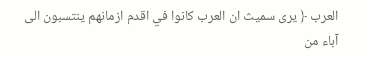العرب ﴿ يرى سميث ان العرب كانوا في اقدم ازمانهم ينتسبون الى آباء من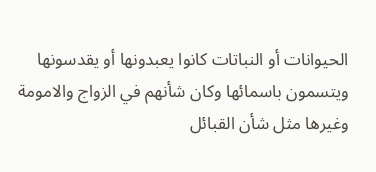الحيوانات أو النباتات كانوا يعبدونها أو يقدسونها ويتسمون باسمائها وكان شأنهم في الزواج والامومة وغيرها مثل شأن القبائل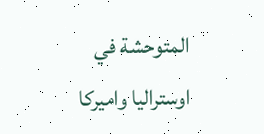المتوحشة في اوستراليا واميركا